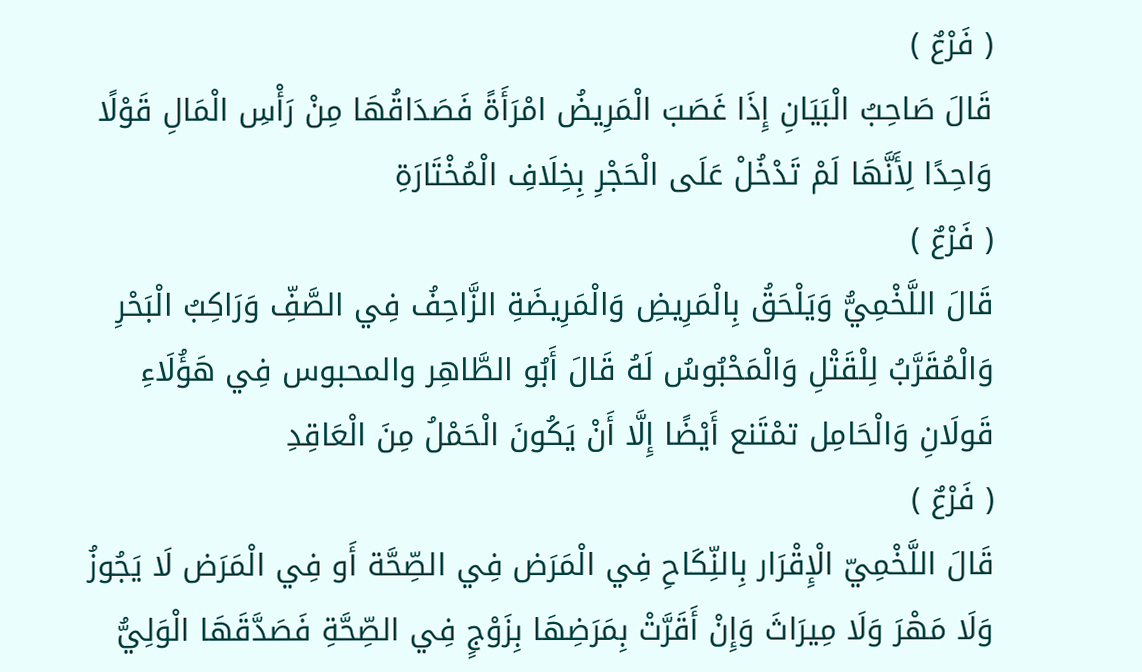( فَرْعٌ )
قَالَ صَاحِبُ الْبَيَانِ إِذَا غَصَبَ الْمَرِيضُ امْرَأَةً فَصَدَاقُهَا مِنْ رَأْسِ الْمَالِ قَوْلًا وَاحِدًا لِأَنَّهَا لَمْ تَدْخُلْ عَلَى الْحَجْرِ بِخِلَافِ الْمُخْتَارَةِ
( فَرْعٌ )
قَالَ اللَّخْمِيُّ وَيَلْحَقُ بِالْمَرِيضِ وَالْمَرِيضَةِ الزَّاحِفُ فِي الصَّفِّ وَرَاكِبُ الْبَحْرِ وَالْمُقَرَّبُ لِلْقَتْلِ وَالْمَحْبُوسُ لَهُ قَالَ أَبُو الطَّاهِر والمحبوس فِي هَؤُلَاءِ قَولَانِ وَالْحَامِل تمْتَنع أَيْضًا إِلَّا أَنْ يَكُونَ الْحَمْلُ مِنَ الْعَاقِدِ
( فَرْعٌ )
قَالَ اللَّخْمِيّ الْإِقْرَار بِالنِّكَاحِ فِي الْمَرَض فِي الصِّحَّة أَو فِي الْمَرَض لَا يَجُوزُ وَلَا مَهْرَ وَلَا مِيرَاثَ وَإِنْ أَقَرَّتْ بِمَرَضِهَا بِزَوْجٍ فِي الصِّحَّةِ فَصَدَّقَهَا الْوَلِيُّ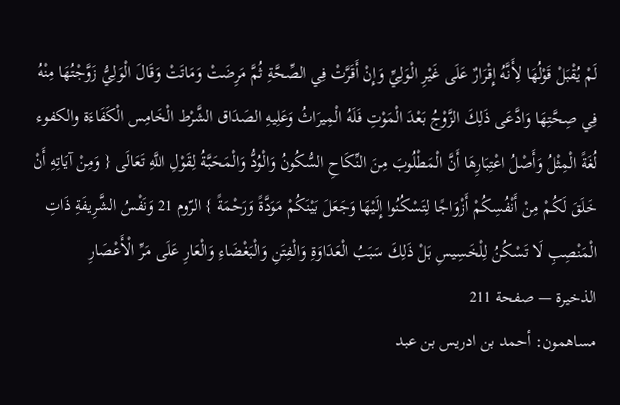لَمْ يُقْبَلْ قَوْلُهَا لِأَنَّهُ إِقْرَارٌ عَلَى غَيْرِ الْوَلِيِّ وَإِنْ أَقَرَّتْ فِي الصِّحَّةِ ثُمَّ مَرِضَتْ وَمَاتَتْ وَقَالَ الْوَلِيُّ زَوَّجْتُهَا مِنْهُ فِي صِحَّتِهَا وَادَّعَى ذَلِكَ الزَّوْجُ بَعْدَ الْمَوْتِ فَلَهُ الْمِيرَاثُ وَعَلِيهِ الصَدَاق الشَّرْط الْخَامِس الْكَفَاءَة والكفوء لُغَةً الْمِثْلُ وَأَصْلُ اعْتِبَارِهَا أَنَّ الْمَطْلُوبَ مِنَ النِّكَاحِ السُّكُونُ وَالْوُدُّ وَالْمَحَبَّةُ لِقَوْلِ اللَّهِ تَعَالَى { وَمِنْ آيَاتِهِ أَنْ خَلَقَ لَكُمْ مِنْ أَنْفُسِكُمْ أَزْوَاجًا لِتَسْكُنُوا إِلَيْهَا وَجَعَلَ بَيْنَكُمْ مَوَدَّةً وَرَحْمَةً } الرّوم 21 وَنَفْسُ الشَّرِيفَةِ ذَاتِ الْمَنْصِبِ لَا تَسْكُنُ لِلْخَسِيسِ بَلْ ذَلِكَ سَبَبُ الْعَدَاوَةِ وَالْفِتَنِ وَالْبَغْضَاءِ وَالْعَارِ عَلَى مَرِّ الْأَعْصَارِ
الذخيرة — صفحة 211
مساهمون: أحمد بن ادريس بن عبد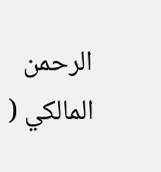الرحمن المالكي (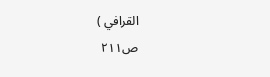القرافي )
ص٢١١